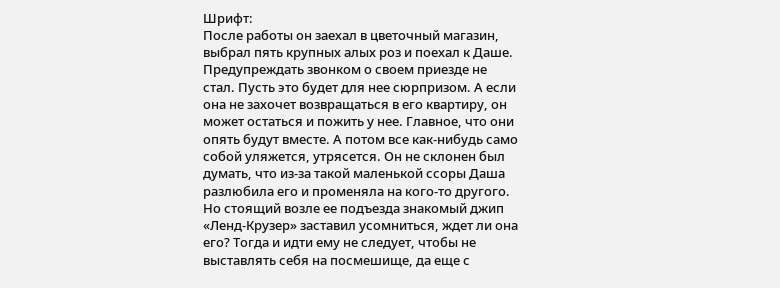Шрифт:
После работы он заехал в цветочный магазин, выбрал пять крупных алых роз и поехал к Даше. Предупреждать звонком о своем приезде не стал. Пусть это будет для нее сюрпризом. А если она не захочет возвращаться в его квартиру, он может остаться и пожить у нее. Главное, что они опять будут вместе. А потом все как-нибудь само собой уляжется, утрясется. Он не склонен был думать, что из-за такой маленькой ссоры Даша разлюбила его и променяла на кого-то другого.
Но стоящий возле ее подъезда знакомый джип «Ленд-Крузер» заставил усомниться, ждет ли она его? Тогда и идти ему не следует, чтобы не выставлять себя на посмешище, да еще с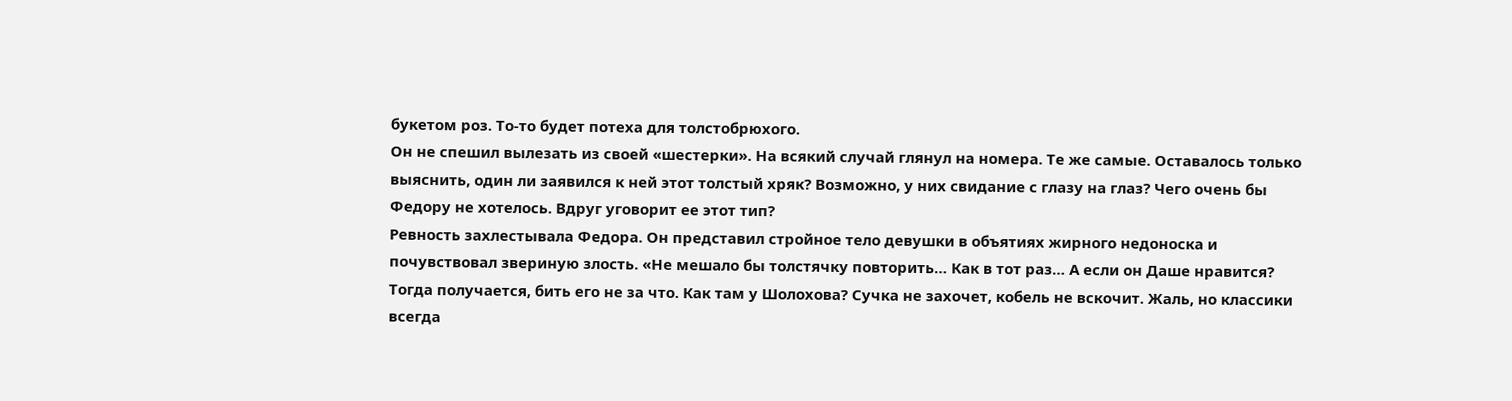букетом роз. То-то будет потеха для толстобрюхого.
Он не спешил вылезать из своей «шестерки». На всякий случай глянул на номера. Те же самые. Оставалось только выяснить, один ли заявился к ней этот толстый хряк? Возможно, у них свидание с глазу на глаз? Чего очень бы Федору не хотелось. Вдруг уговорит ее этот тип?
Ревность захлестывала Федора. Он представил стройное тело девушки в объятиях жирного недоноска и почувствовал звериную злость. «Не мешало бы толстячку повторить… Как в тот раз… А если он Даше нравится? Тогда получается, бить его не за что. Как там у Шолохова? Сучка не захочет, кобель не вскочит. Жаль, но классики всегда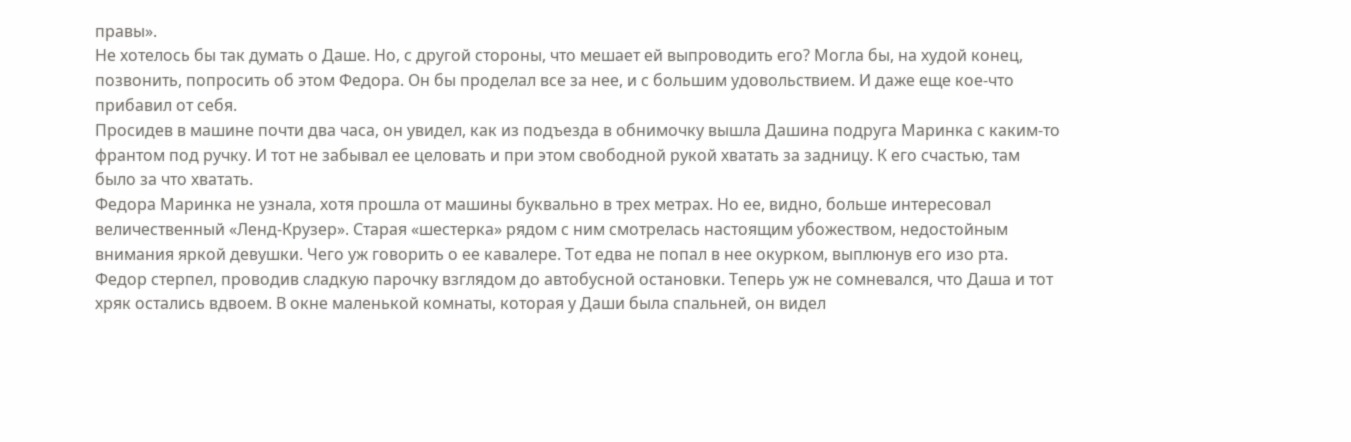правы».
Не хотелось бы так думать о Даше. Но, с другой стороны, что мешает ей выпроводить его? Могла бы, на худой конец, позвонить, попросить об этом Федора. Он бы проделал все за нее, и с большим удовольствием. И даже еще кое-что прибавил от себя.
Просидев в машине почти два часа, он увидел, как из подъезда в обнимочку вышла Дашина подруга Маринка с каким-то франтом под ручку. И тот не забывал ее целовать и при этом свободной рукой хватать за задницу. К его счастью, там было за что хватать.
Федора Маринка не узнала, хотя прошла от машины буквально в трех метрах. Но ее, видно, больше интересовал величественный «Ленд-Крузер». Старая «шестерка» рядом с ним смотрелась настоящим убожеством, недостойным внимания яркой девушки. Чего уж говорить о ее кавалере. Тот едва не попал в нее окурком, выплюнув его изо рта.
Федор стерпел, проводив сладкую парочку взглядом до автобусной остановки. Теперь уж не сомневался, что Даша и тот хряк остались вдвоем. В окне маленькой комнаты, которая у Даши была спальней, он видел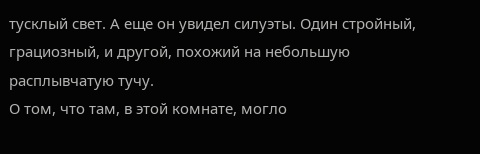тусклый свет. А еще он увидел силуэты. Один стройный, грациозный, и другой, похожий на небольшую расплывчатую тучу.
О том, что там, в этой комнате, могло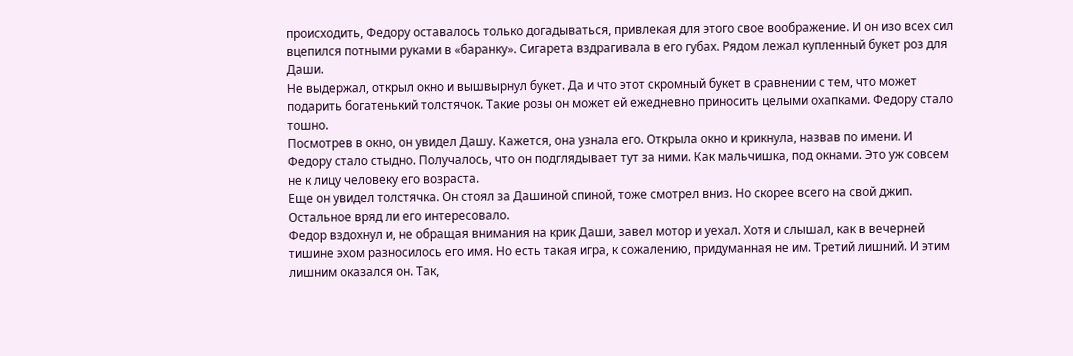происходить, Федору оставалось только догадываться, привлекая для этого свое воображение. И он изо всех сил вцепился потными руками в «баранку». Сигарета вздрагивала в его губах. Рядом лежал купленный букет роз для Даши.
Не выдержал, открыл окно и вышвырнул букет. Да и что этот скромный букет в сравнении с тем, что может подарить богатенький толстячок. Такие розы он может ей ежедневно приносить целыми охапками. Федору стало тошно.
Посмотрев в окно, он увидел Дашу. Кажется, она узнала его. Открыла окно и крикнула, назвав по имени. И Федору стало стыдно. Получалось, что он подглядывает тут за ними. Как мальчишка, под окнами. Это уж совсем не к лицу человеку его возраста.
Еще он увидел толстячка. Он стоял за Дашиной спиной, тоже смотрел вниз. Но скорее всего на свой джип. Остальное вряд ли его интересовало.
Федор вздохнул и, не обращая внимания на крик Даши, завел мотор и уехал. Хотя и слышал, как в вечерней тишине эхом разносилось его имя. Но есть такая игра, к сожалению, придуманная не им. Третий лишний. И этим лишним оказался он. Так,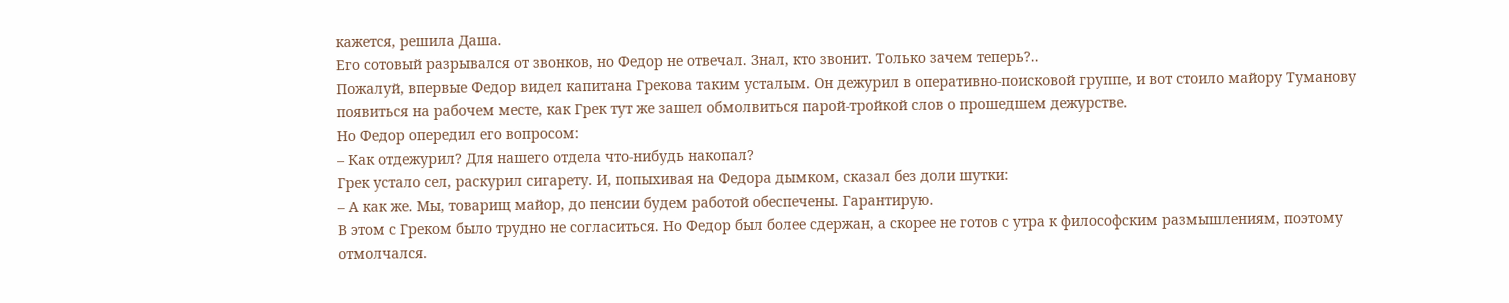кажется, решила Даша.
Его сотовый разрывался от звонков, но Федор не отвечал. Знал, кто звонит. Только зачем теперь?..
Пожалуй, впервые Федор видел капитана Грекова таким усталым. Он дежурил в оперативно-поисковой группе, и вот стоило майору Туманову появиться на рабочем месте, как Грек тут же зашел обмолвиться парой-тройкой слов о прошедшем дежурстве.
Но Федор опередил его вопросом:
– Как отдежурил? Для нашего отдела что-нибудь накопал?
Грек устало сел, раскурил сигарету. И, попыхивая на Федора дымком, сказал без доли шутки:
– А как же. Мы, товарищ майор, до пенсии будем работой обеспечены. Гарантирую.
В этом с Греком было трудно не согласиться. Но Федор был более сдержан, а скорее не готов с утра к философским размышлениям, поэтому отмолчался.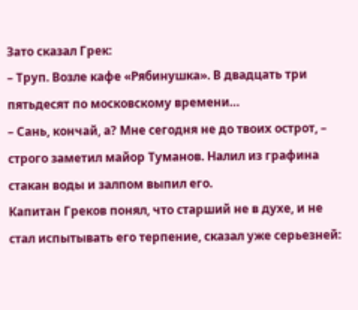Зато сказал Грек:
– Труп. Возле кафе «Рябинушка». В двадцать три пятьдесят по московскому времени…
– Сань, кончай, а? Мне сегодня не до твоих острот, – строго заметил майор Туманов. Налил из графина стакан воды и залпом выпил его.
Капитан Греков понял, что старший не в духе, и не стал испытывать его терпение, сказал уже серьезней: